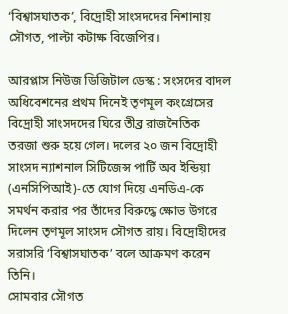‘বিশ্বাসঘাতক’, বিদ্রোহী সাংসদদের নিশানায় সৌগত, পাল্টা কটাক্ষ বিজেপির।

আরপ্লাস নিউজ ডিজিটাল ডেস্ক : সংসদের বাদল অধিবেশনের প্রথম দিনেই তৃণমূল কংগ্রেসের বিদ্রোহী সাংসদদের ঘিরে তীব্র রাজনৈতিক তরজা শুরু হয়ে গেল। দলের ২০ জন বিদ্রোহী সাংসদ ন্যাশনাল সিটিজেন্স পার্টি অব ইন্ডিয়া (এনসিপিআই)-তে যোগ দিয়ে এনডিএ-কে সমর্থন করার পর তাঁদের বিরুদ্ধে ক্ষোভ উগরে দিলেন তৃণমূল সাংসদ সৌগত রায়। বিদ্রোহীদের সরাসরি ‘বিশ্বাসঘাতক’ বলে আক্রমণ করেন তিনি।
সোমবার সৌগত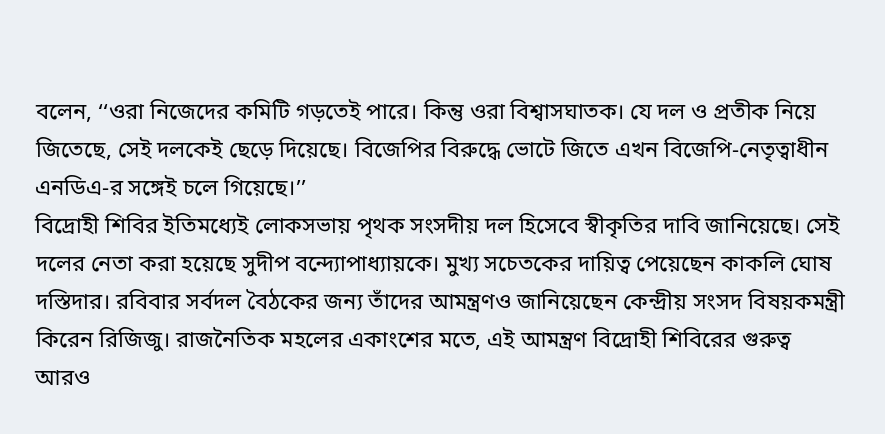বলেন, ‘‘ওরা নিজেদের কমিটি গড়তেই পারে। কিন্তু ওরা বিশ্বাসঘাতক। যে দল ও প্রতীক নিয়ে জিতেছে, সেই দলকেই ছেড়ে দিয়েছে। বিজেপির বিরুদ্ধে ভোটে জিতে এখন বিজেপি-নেতৃত্বাধীন এনডিএ-র সঙ্গেই চলে গিয়েছে।’’
বিদ্রোহী শিবির ইতিমধ্যেই লোকসভায় পৃথক সংসদীয় দল হিসেবে স্বীকৃতির দাবি জানিয়েছে। সেই দলের নেতা করা হয়েছে সুদীপ বন্দ্যোপাধ্যায়কে। মুখ্য সচেতকের দায়িত্ব পেয়েছেন কাকলি ঘোষ দস্তিদার। রবিবার সর্বদল বৈঠকের জন্য তাঁদের আমন্ত্রণও জানিয়েছেন কেন্দ্রীয় সংসদ বিষয়কমন্ত্রী কিরেন রিজিজু। রাজনৈতিক মহলের একাংশের মতে, এই আমন্ত্রণ বিদ্রোহী শিবিরের গুরুত্ব আরও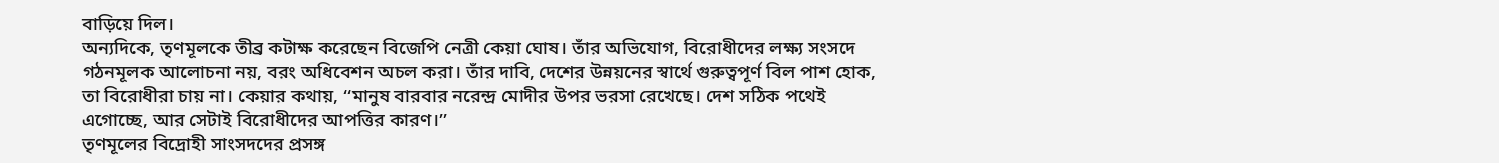বাড়িয়ে দিল।
অন্যদিকে, তৃণমূলকে তীব্র কটাক্ষ করেছেন বিজেপি নেত্রী কেয়া ঘোষ। তাঁর অভিযোগ, বিরোধীদের লক্ষ্য সংসদে গঠনমূলক আলোচনা নয়, বরং অধিবেশন অচল করা। তাঁর দাবি, দেশের উন্নয়নের স্বার্থে গুরুত্বপূর্ণ বিল পাশ হোক, তা বিরোধীরা চায় না। কেয়ার কথায়, ‘‘মানুষ বারবার নরেন্দ্র মোদীর উপর ভরসা রেখেছে। দেশ সঠিক পথেই এগোচ্ছে, আর সেটাই বিরোধীদের আপত্তির কারণ।’’
তৃণমূলের বিদ্রোহী সাংসদদের প্রসঙ্গ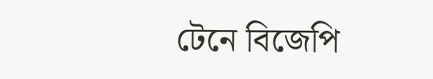টেনে বিজেপি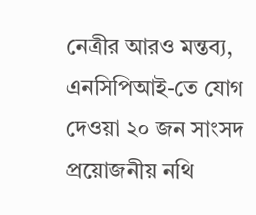নেত্রীর আরও মন্তব্য, এনসিপিআই-তে যোগ দেওয়া ২০ জন সাংসদ প্রয়োজনীয় নথি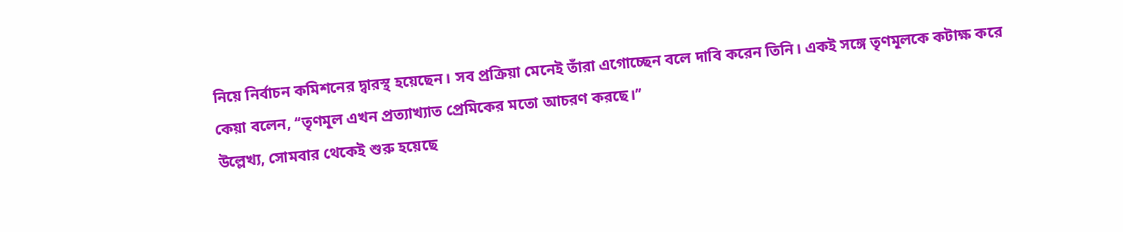নিয়ে নির্বাচন কমিশনের দ্বারস্থ হয়েছেন। সব প্রক্রিয়া মেনেই তাঁরা এগোচ্ছেন বলে দাবি করেন তিনি। একই সঙ্গে তৃণমূলকে কটাক্ষ করে কেয়া বলেন, ‘‘তৃণমূল এখন প্রত্যাখ্যাত প্রেমিকের মতো আচরণ করছে।’’
উল্লেখ্য, সোমবার থেকেই শুরু হয়েছে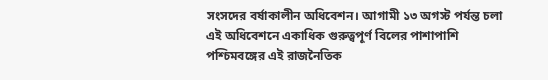সংসদের বর্ষাকালীন অধিবেশন। আগামী ১৩ অগস্ট পর্যন্ত চলা এই অধিবেশনে একাধিক গুরুত্বপূর্ণ বিলের পাশাপাশি পশ্চিমবঙ্গের এই রাজনৈতিক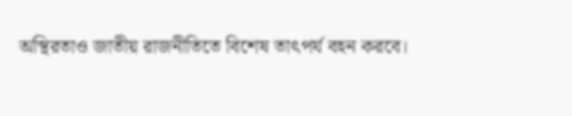অস্থিরতাও জাতীয় রাজনীতিতে বিশেষ তাৎপর্য বহন করবে।